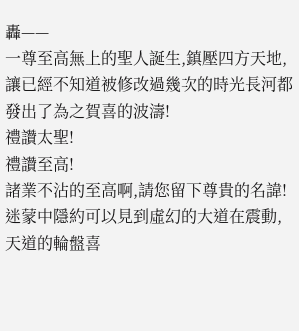轟——
一尊至高無上的聖人誕生,鎮壓四方天地,讓已經不知道被修改過幾次的時光長河都發出了為之賀喜的波濤!
禮讚太聖!
禮讚至高!
諸業不沾的至高啊,請您留下尊貴的名諱!
迷蒙中隱約可以見到虛幻的大道在震動,天道的輪盤喜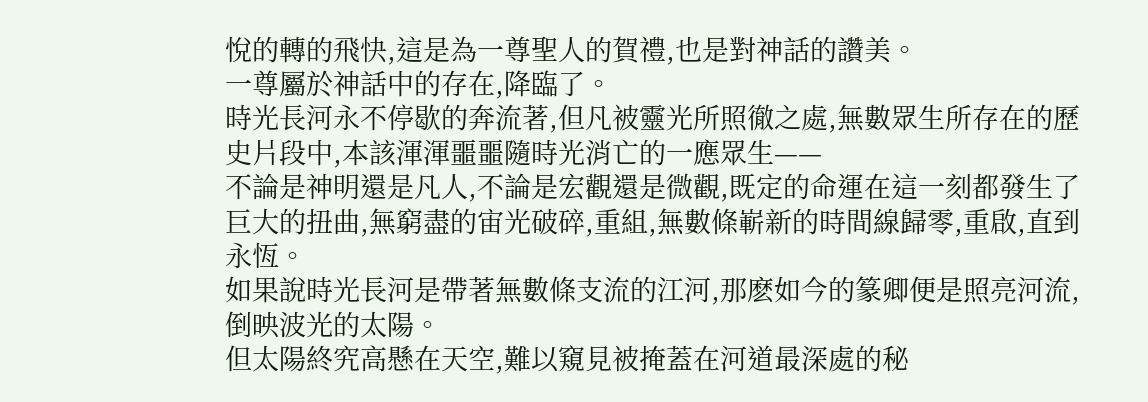悅的轉的飛快,這是為一尊聖人的賀禮,也是對神話的讚美。
一尊屬於神話中的存在,降臨了。
時光長河永不停歇的奔流著,但凡被靈光所照徹之處,無數眾生所存在的歷史片段中,本該渾渾噩噩隨時光消亡的一應眾生——
不論是神明還是凡人,不論是宏觀還是微觀,既定的命運在這一刻都發生了巨大的扭曲,無窮盡的宙光破碎,重組,無數條嶄新的時間線歸零,重啟,直到永恆。
如果說時光長河是帶著無數條支流的江河,那麽如今的篆卿便是照亮河流,倒映波光的太陽。
但太陽終究高懸在天空,難以窺見被掩蓋在河道最深處的秘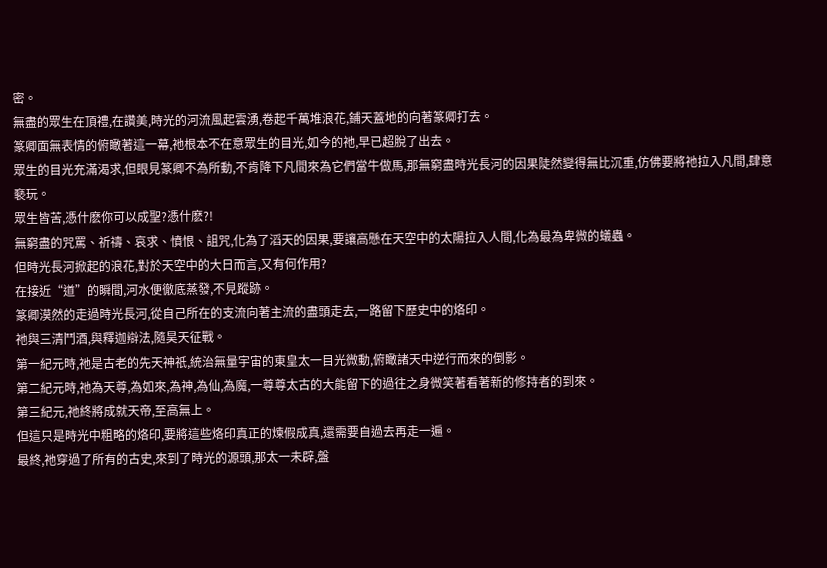密。
無盡的眾生在頂禮,在讚美,時光的河流風起雲湧,卷起千萬堆浪花,鋪天蓋地的向著篆卿打去。
篆卿面無表情的俯瞰著這一幕,祂根本不在意眾生的目光,如今的祂,早已超脫了出去。
眾生的目光充滿渴求,但眼見篆卿不為所動,不肯降下凡間來為它們當牛做馬,那無窮盡時光長河的因果陡然變得無比沉重,仿佛要將祂拉入凡間,肆意褻玩。
眾生皆苦,憑什麽你可以成聖?憑什麽?!
無窮盡的咒罵、祈禱、哀求、憤恨、詛咒,化為了滔天的因果,要讓高懸在天空中的太陽拉入人間,化為最為卑微的蟻蟲。
但時光長河掀起的浪花,對於天空中的大日而言,又有何作用?
在接近“道”的瞬間,河水便徹底蒸發,不見蹤跡。
篆卿漠然的走過時光長河,從自己所在的支流向著主流的盡頭走去,一路留下歷史中的烙印。
祂與三清鬥酒,與釋迦辯法,隨昊天征戰。
第一紀元時,祂是古老的先天神祇,統治無量宇宙的東皇太一目光微動,俯瞰諸天中逆行而來的倒影。
第二紀元時,祂為天尊,為如來,為神,為仙,為魔,一尊尊太古的大能留下的過往之身微笑著看著新的修持者的到來。
第三紀元,祂終將成就天帝,至高無上。
但這只是時光中粗略的烙印,要將這些烙印真正的煉假成真,還需要自過去再走一遍。
最終,祂穿過了所有的古史,來到了時光的源頭,那太一未辟,盤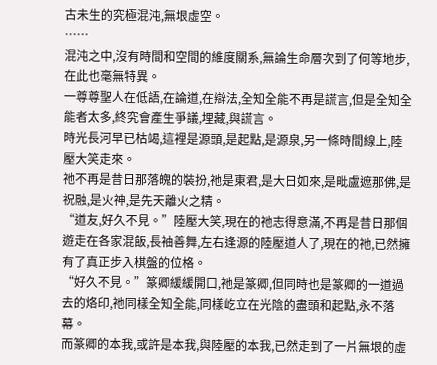古未生的究極混沌,無垠虛空。
……
混沌之中,沒有時間和空間的維度關系,無論生命層次到了何等地步,在此也毫無特異。
一尊尊聖人在低語,在論道,在辯法,全知全能不再是謊言,但是全知全能者太多,終究會產生爭議,埋藏,與謊言。
時光長河早已枯竭,這裡是源頭,是起點,是源泉,另一條時間線上,陸壓大笑走來。
祂不再是昔日那落魄的裝扮,祂是東君,是大日如來,是毗盧遮那佛,是祝融,是火神,是先天離火之精。
“道友,好久不見。”陸壓大笑,現在的祂志得意滿,不再是昔日那個遊走在各家混飯,長袖善舞,左右逢源的陸壓道人了,現在的祂,已然擁有了真正步入棋盤的位格。
“好久不見。”篆卿緩緩開口,祂是篆卿,但同時也是篆卿的一道過去的烙印,祂同樣全知全能,同樣屹立在光陰的盡頭和起點,永不落幕。
而篆卿的本我,或許是本我,與陸壓的本我,已然走到了一片無垠的虛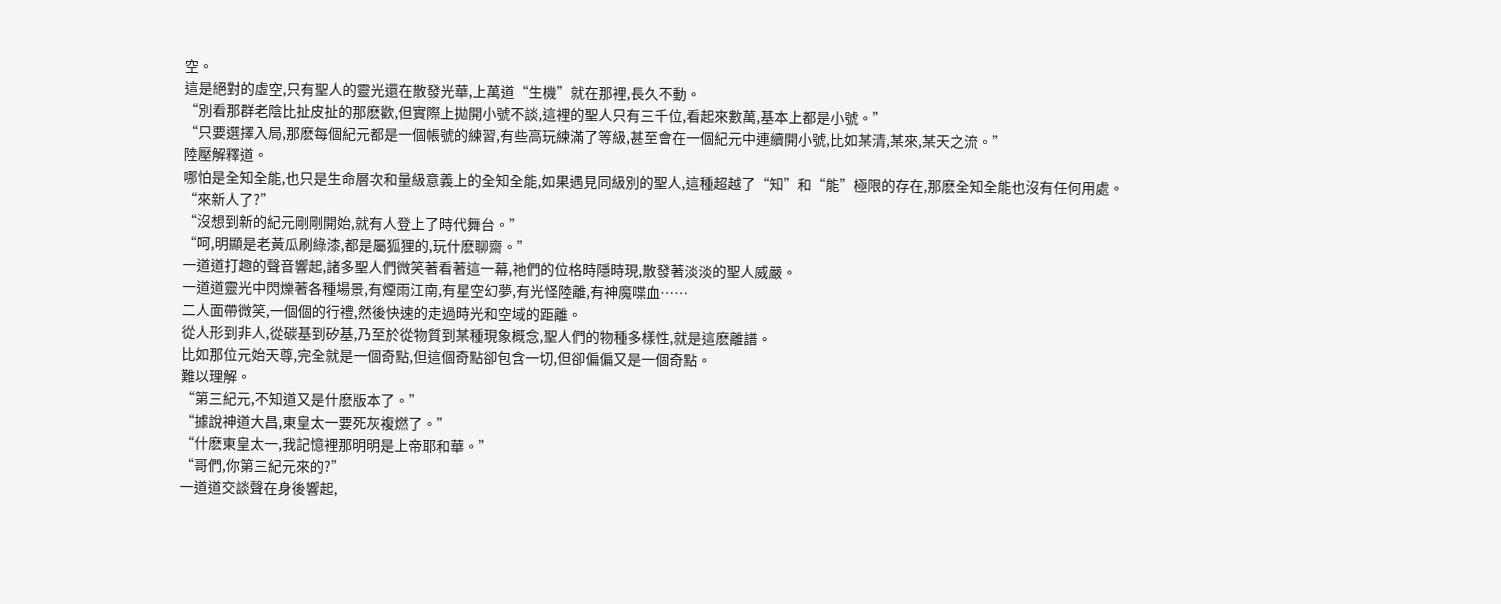空。
這是絕對的虛空,只有聖人的靈光還在散發光華,上萬道“生機”就在那裡,長久不動。
“別看那群老陰比扯皮扯的那麽歡,但實際上拋開小號不談,這裡的聖人只有三千位,看起來數萬,基本上都是小號。”
“只要選擇入局,那麽每個紀元都是一個帳號的練習,有些高玩練滿了等級,甚至會在一個紀元中連續開小號,比如某清,某來,某天之流。”
陸壓解釋道。
哪怕是全知全能,也只是生命層次和量級意義上的全知全能,如果遇見同級別的聖人,這種超越了“知”和“能”極限的存在,那麽全知全能也沒有任何用處。
“來新人了?”
“沒想到新的紀元剛剛開始,就有人登上了時代舞台。”
“呵,明顯是老黃瓜刷綠漆,都是屬狐狸的,玩什麽聊齋。”
一道道打趣的聲音響起,諸多聖人們微笑著看著這一幕,祂們的位格時隱時現,散發著淡淡的聖人威嚴。
一道道靈光中閃爍著各種場景,有煙雨江南,有星空幻夢,有光怪陸離,有神魔喋血……
二人面帶微笑,一個個的行禮,然後快速的走過時光和空域的距離。
從人形到非人,從碳基到矽基,乃至於從物質到某種現象概念,聖人們的物種多樣性,就是這麽離譜。
比如那位元始天尊,完全就是一個奇點,但這個奇點卻包含一切,但卻偏偏又是一個奇點。
難以理解。
“第三紀元,不知道又是什麽版本了。”
“據說神道大昌,東皇太一要死灰複燃了。”
“什麽東皇太一,我記憶裡那明明是上帝耶和華。”
“哥們,你第三紀元來的?”
一道道交談聲在身後響起,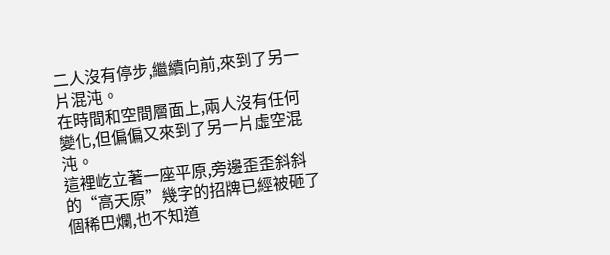二人沒有停步,繼續向前,來到了另一片混沌。
在時間和空間層面上,兩人沒有任何變化,但偏偏又來到了另一片虛空混沌。
這裡屹立著一座平原,旁邊歪歪斜斜的“高天原”幾字的招牌已經被砸了個稀巴爛,也不知道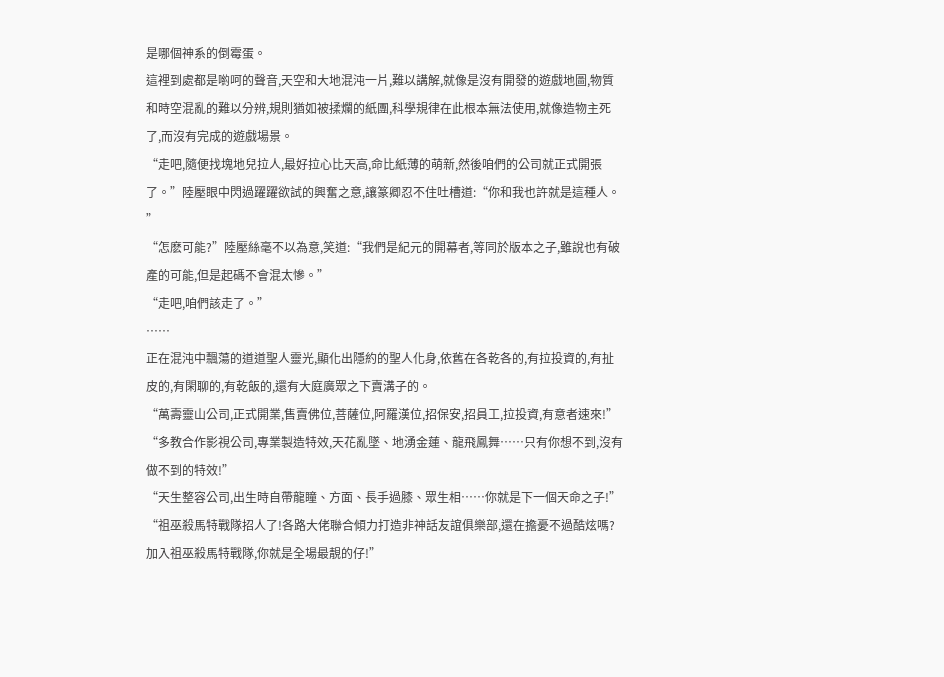是哪個神系的倒霉蛋。
這裡到處都是喲呵的聲音,天空和大地混沌一片,難以講解,就像是沒有開發的遊戲地圖,物質和時空混亂的難以分辨,規則猶如被揉爛的紙團,科學規律在此根本無法使用,就像造物主死了,而沒有完成的遊戲場景。
“走吧,隨便找塊地兒拉人,最好拉心比天高,命比紙薄的萌新,然後咱們的公司就正式開張了。”陸壓眼中閃過躍躍欲試的興奮之意,讓篆卿忍不住吐槽道:“你和我也許就是這種人。 ”
“怎麽可能?”陸壓絲毫不以為意,笑道:“我們是紀元的開幕者,等同於版本之子,雖說也有破產的可能,但是起碼不會混太慘。”
“走吧,咱們該走了。”
……
正在混沌中飄蕩的道道聖人靈光,顯化出隱約的聖人化身,依舊在各乾各的,有拉投資的,有扯皮的,有閑聊的,有乾飯的,還有大庭廣眾之下賣溝子的。
“萬壽靈山公司,正式開業,售賣佛位,菩薩位,阿羅漢位,招保安,招員工,拉投資,有意者速來!”
“多教合作影視公司,專業製造特效,天花亂墜、地湧金蓮、龍飛鳳舞……只有你想不到,沒有做不到的特效!”
“天生整容公司,出生時自帶龍瞳、方面、長手過膝、眾生相……你就是下一個天命之子!”
“祖巫殺馬特戰隊招人了!各路大佬聯合傾力打造非神話友誼俱樂部,還在擔憂不過酷炫嗎?加入祖巫殺馬特戰隊,你就是全場最靚的仔!”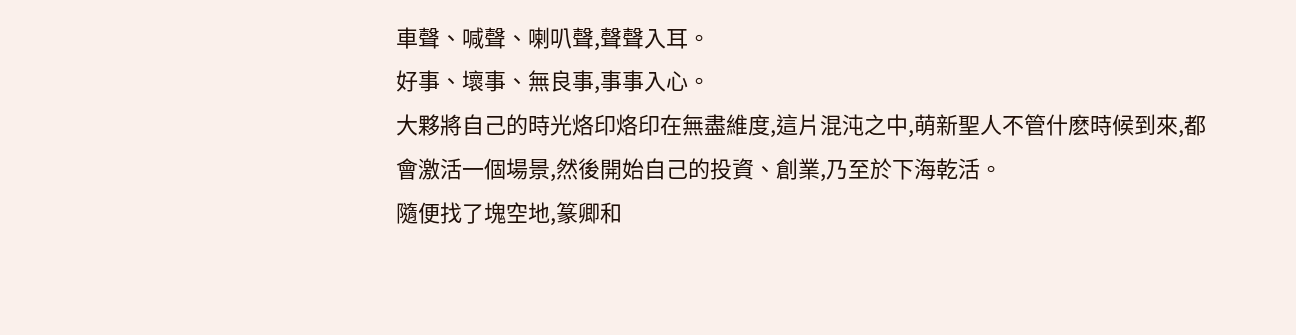車聲、喊聲、喇叭聲,聲聲入耳。
好事、壞事、無良事,事事入心。
大夥將自己的時光烙印烙印在無盡維度,這片混沌之中,萌新聖人不管什麽時候到來,都會激活一個場景,然後開始自己的投資、創業,乃至於下海乾活。
隨便找了塊空地,篆卿和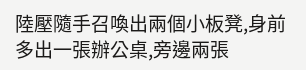陸壓隨手召喚出兩個小板凳,身前多出一張辦公桌,旁邊兩張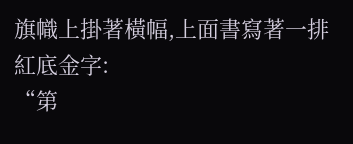旗幟上掛著橫幅,上面書寫著一排紅底金字:
“第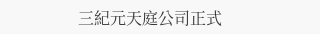三紀元天庭公司正式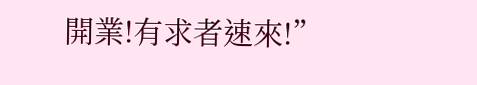開業!有求者速來!”